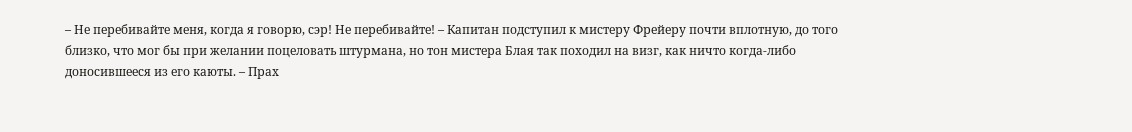– Не перебивайте меня, когда я говорю, сэр! Не перебивайте! – Капитан подступил к мистеру Фрейеру почти вплотную, до того близко, что мог бы при желании поцеловать штурмана, но тон мистера Блая так походил на визг, как ничто когда-либо доносившееся из его каюты. – Прах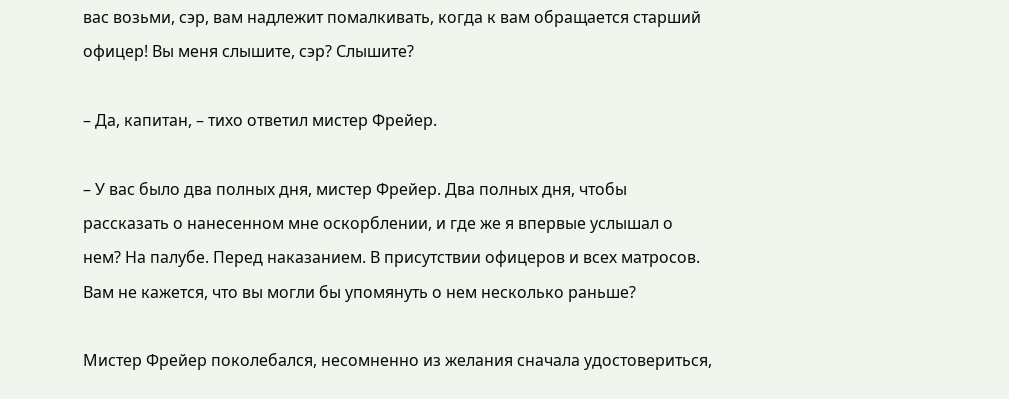вас возьми, сэр, вам надлежит помалкивать, когда к вам обращается старший офицер! Вы меня слышите, сэр? Слышите?

– Да, капитан, – тихо ответил мистер Фрейер.

– У вас было два полных дня, мистер Фрейер. Два полных дня, чтобы рассказать о нанесенном мне оскорблении, и где же я впервые услышал о нем? На палубе. Перед наказанием. В присутствии офицеров и всех матросов. Вам не кажется, что вы могли бы упомянуть о нем несколько раньше?

Мистер Фрейер поколебался, несомненно из желания сначала удостовериться,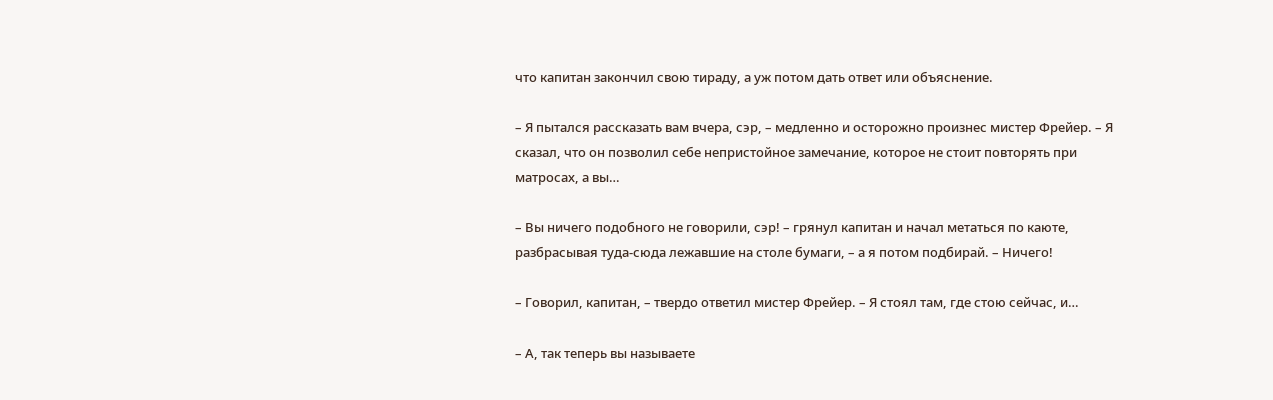что капитан закончил свою тираду, а уж потом дать ответ или объяснение.

– Я пытался рассказать вам вчера, сэр, – медленно и осторожно произнес мистер Фрейер. – Я сказал, что он позволил себе непристойное замечание, которое не стоит повторять при матросах, а вы…

– Вы ничего подобного не говорили, сэр! – грянул капитан и начал метаться по каюте, разбрасывая туда-сюда лежавшие на столе бумаги, – а я потом подбирай. – Ничего!

– Говорил, капитан, – твердо ответил мистер Фрейер. – Я стоял там, где стою сейчас, и…

– А, так теперь вы называете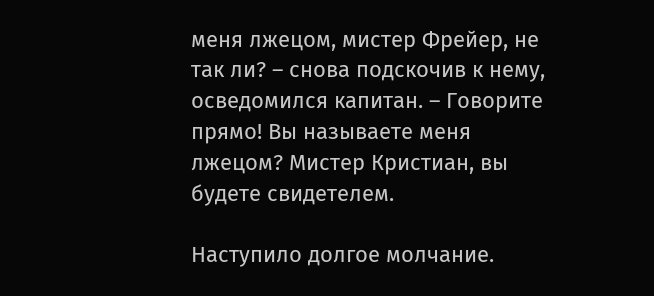меня лжецом, мистер Фрейер, не так ли? – снова подскочив к нему, осведомился капитан. – Говорите прямо! Вы называете меня лжецом? Мистер Кристиан, вы будете свидетелем.

Наступило долгое молчание.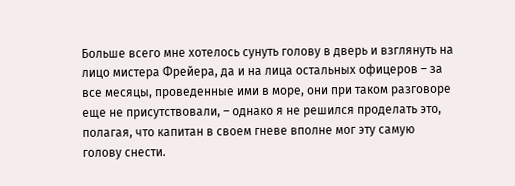Больше всего мне хотелось сунуть голову в дверь и взглянуть на лицо мистера Фрейера, да и на лица остальных офицеров – за все месяцы, проведенные ими в море, они при таком разговоре еще не присутствовали, – однако я не решился проделать это, полагая, что капитан в своем гневе вполне мог эту самую голову снести.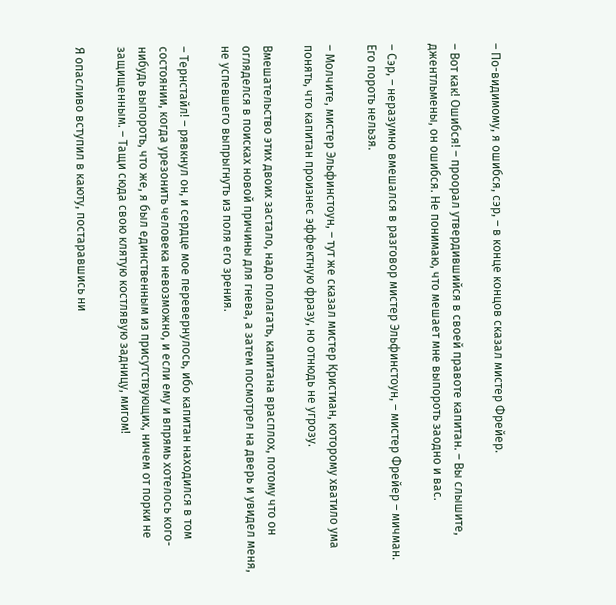– По-видимому, я ошибся, сэр, – в конце концов сказал мистер Фрейер.

– Вот как! Ошибся! – проорал утвердившийся в своей правоте капитан. – Вы слышите, джентльмены, он ошибся. Не понимаю, что мешает мне выпороть заодно и вас.

– Сэр, – неразумно вмешался в разговор мистер Эльфинстоун, – мистер Фрейер – мичман. Его пороть нельзя.

– Молчите, мистер Эльфинстоун, – тут же сказал мистер Кристиан, которому хватило ума понять, что капитан произнес эффектную фразу, но отнюдь не угрозу.

Вмешательство этих двоих застало, надо полагать, капитана врасплох, потому что он огляделся в поисках новой причины для гнева, а затем посмотрел на дверь и увидел меня, не успевшего выпрыгнуть из поля его зрения.

– Тернстайл! – рявкнул он, и сердце мое перевернулось, ибо капитан находился в том состоянии, когда урезонить человека невозможно, и если ему и впрямь хотелось кого-нибудь выпороть, что же, я был единственным из присутствующих, ничем от порки не защищенным. – Тащи сюда свою клятую костлявую задницу, мигом!

Я опасливо вступил в каюту, постаравшись ни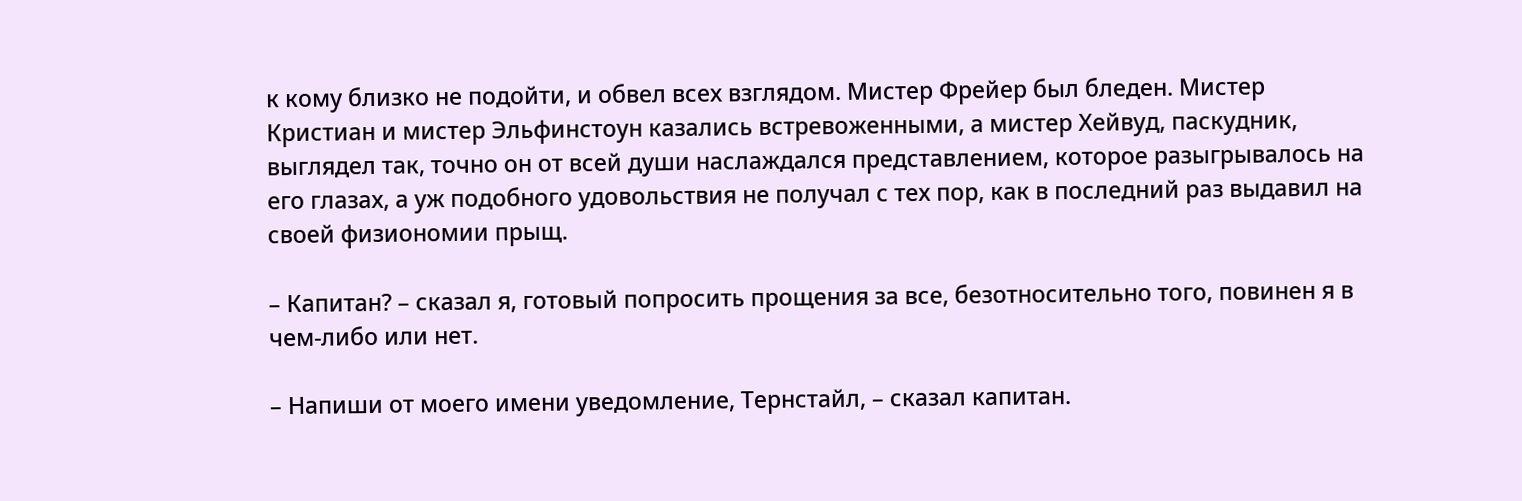к кому близко не подойти, и обвел всех взглядом. Мистер Фрейер был бледен. Мистер Кристиан и мистер Эльфинстоун казались встревоженными, а мистер Хейвуд, паскудник, выглядел так, точно он от всей души наслаждался представлением, которое разыгрывалось на его глазах, а уж подобного удовольствия не получал с тех пор, как в последний раз выдавил на своей физиономии прыщ.

– Капитан? – сказал я, готовый попросить прощения за все, безотносительно того, повинен я в чем-либо или нет.

– Напиши от моего имени уведомление, Тернстайл, – сказал капитан.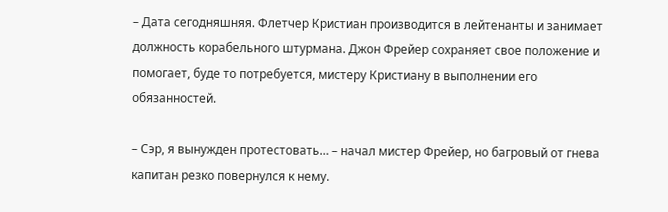– Дата сегодняшняя. Флетчер Кристиан производится в лейтенанты и занимает должность корабельного штурмана. Джон Фрейер сохраняет свое положение и помогает, буде то потребуется, мистеру Кристиану в выполнении его обязанностей.

– Сэр, я вынужден протестовать… – начал мистер Фрейер, но багровый от гнева капитан резко повернулся к нему.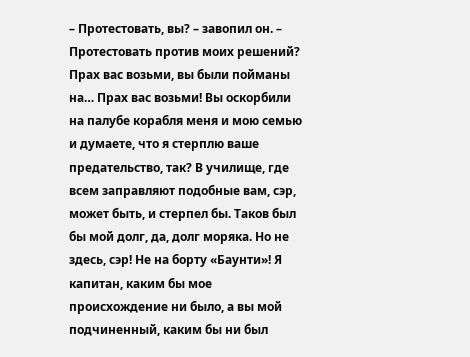– Протестовать, вы? – завопил он. – Протестовать против моих решений? Прах вас возьми, вы были пойманы на… Прах вас возьми! Вы оскорбили на палубе корабля меня и мою семью и думаете, что я стерплю ваше предательство, так? В училище, где всем заправляют подобные вам, сэр, может быть, и стерпел бы. Таков был бы мой долг, да, долг моряка. Но не здесь, сэр! Не на борту «Баунти»! Я капитан, каким бы мое происхождение ни было, а вы мой подчиненный, каким бы ни был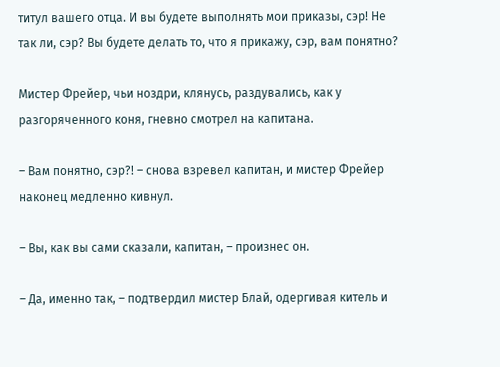титул вашего отца. И вы будете выполнять мои приказы, сэр! Не так ли, сэр? Вы будете делать то, что я прикажу, сэр, вам понятно?

Мистер Фрейер, чьи ноздри, клянусь, раздувались, как у разгоряченного коня, гневно смотрел на капитана.

– Вам понятно, сэр?! – снова взревел капитан, и мистер Фрейер наконец медленно кивнул.

– Вы, как вы сами сказали, капитан, – произнес он.

– Да, именно так, – подтвердил мистер Блай, одергивая китель и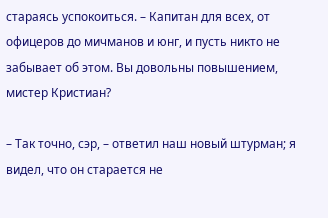стараясь успокоиться. – Капитан для всех, от офицеров до мичманов и юнг, и пусть никто не забывает об этом. Вы довольны повышением, мистер Кристиан?

– Так точно, сэр, – ответил наш новый штурман; я видел, что он старается не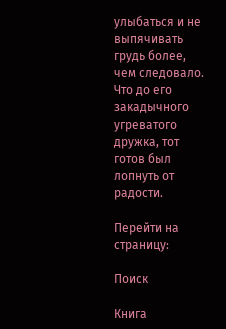улыбаться и не выпячивать грудь более, чем следовало. Что до его закадычного угреватого дружка, тот готов был лопнуть от радости.

Перейти на страницу:

Поиск

Книга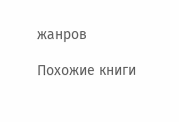жанров

Похожие книги